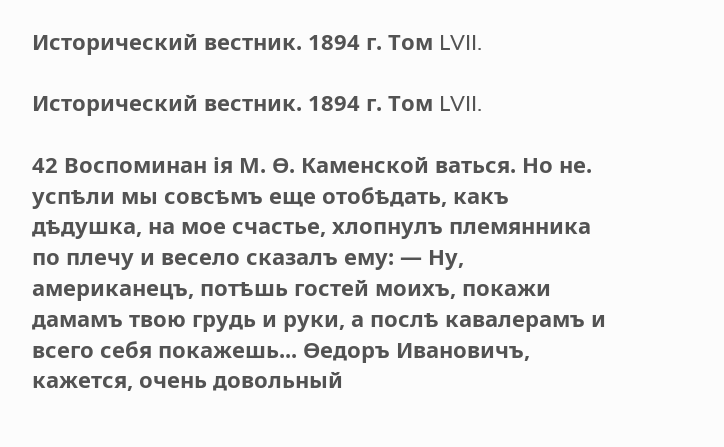Исторический вестник. 1894 г. Том LVII.

Исторический вестник. 1894 г. Том LVII.

42 Воспоминан ія М. Ѳ. Каменской ваться. Но не. успѣли мы совсѣмъ еще отобѣдать, какъ дѣдушка, на мое счастье, хлопнулъ племянника по плечу и весело сказалъ ему: — Ну, американецъ, потѣшь гостей моихъ, покажи дамамъ твою грудь и руки, а послѣ кавалерамъ и всего себя покажешь... Ѳедоръ Ивановичъ, кажется, очень довольный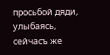просьбой дяди, улыбаясь, сейчасъ же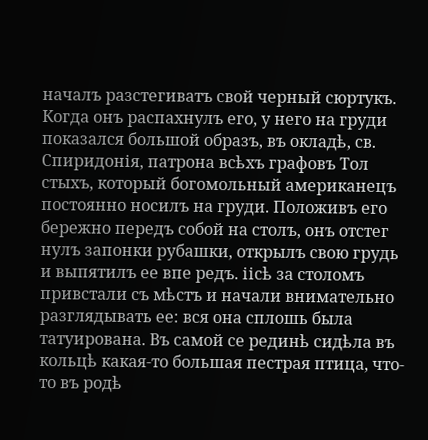началъ разстегиватъ свой черный сюртукъ. Когда онъ распахнулъ его, у него на груди показался большой образъ, въ окладѣ, св. Спиридонія, патрона всѣхъ графовъ Тол стыхъ, который богомольный американецъ постоянно носилъ на груди. Положивъ его бережно передъ собой на столъ, онъ отстег нулъ запонки рубашки, открылъ свою грудь и выпятилъ ее впе редъ. іісѣ за столомъ привстали съ мѣстъ и начали внимательно разглядывать ее: вся она сплошь была татуирована. Въ самой се рединѣ сидѣла въ кольцѣ какая-то большая пестрая птица, что-то въ родѣ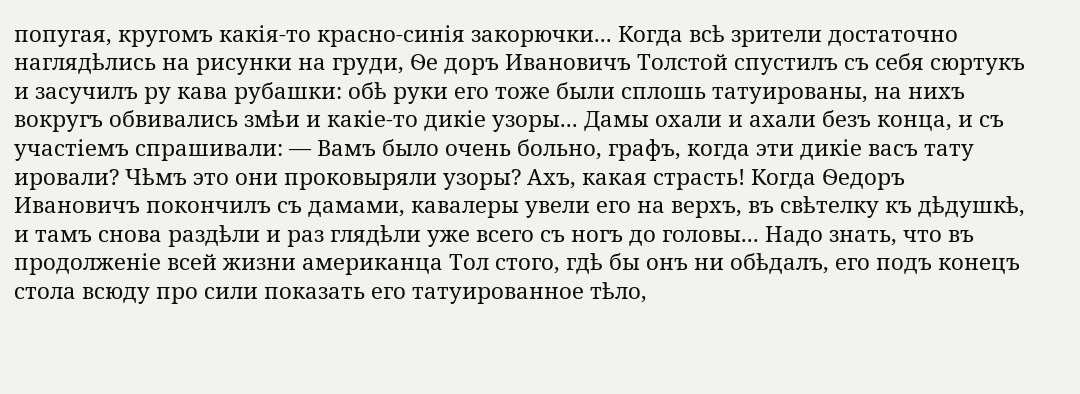попугая, кругомъ какія-то красно-синія закорючки... Когда всѣ зрители достаточно наглядѣлись на рисунки на груди, Ѳе доръ Ивановичъ Толстой спустилъ съ себя сюртукъ и засучилъ ру кава рубашки: обѣ руки его тоже были сплошь татуированы, на нихъ вокругъ обвивались змѣи и какіе-то дикіе узоры... Дамы охали и ахали безъ конца, и съ участіемъ спрашивали: — Вамъ было очень больно, графъ, когда эти дикіе васъ тату ировали? Чѣмъ это они проковыряли узоры? Ахъ, какая страсть! Когда Ѳедоръ Ивановичъ покончилъ съ дамами, кавалеры увели его на верхъ, въ свѣтелку къ дѣдушкѣ, и тамъ снова раздѣли и раз глядѣли уже всего съ ногъ до головы... Надо знать, что въ продолженіе всей жизни американца Тол стого, гдѣ бы онъ ни обѣдалъ, его подъ конецъ стола всюду про сили показать его татуированное тѣло,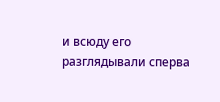и всюду его разглядывали сперва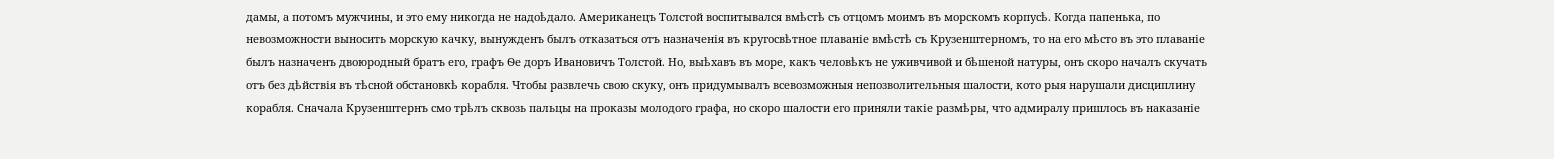дамы, а потомъ мужчины, и это ему никогда не надоѣдало. Американецъ Толстой воспитывался вмѣстѣ съ отцомъ моимъ въ морскомъ корпусѣ. Когда папенька, по невозможности выносить морскую качку, вынужденъ былъ отказаться отъ назначенія въ кругосвѣтное плаваніе вмѣстѣ съ Крузенштерномъ, то на его мѣсто въ это плаваніе былъ назначенъ двоюродный братъ его, графъ Ѳе доръ Ивановичъ Толстой. Но, выѣхавъ въ море, какъ человѣкъ не уживчивой и бѣшеной натуры, онъ скоро началъ скучать отъ без дѣйствія въ тѣсной обстановкѣ корабля. Чтобы развлечь свою скуку, онъ придумывалъ всевозможныя непозволительныя шалости, кото рыя нарушали дисциплину корабля. Сначала Крузенштернъ смо трѣлъ сквозь пальцы на проказы молодого графа, но скоро шалости его приняли такіе размѣры, что адмиралу пришлось въ наказаніе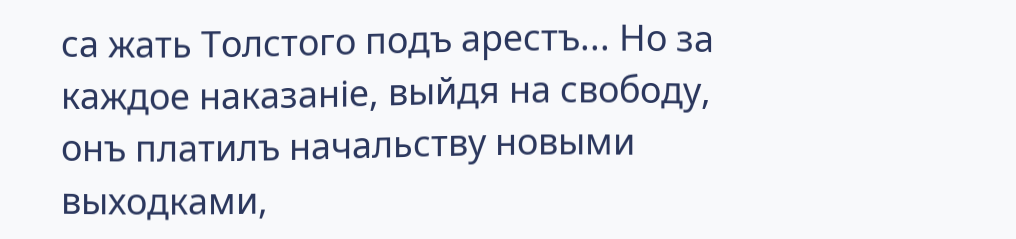са жать Толстого подъ арестъ... Но за каждое наказаніе, выйдя на свободу, онъ платилъ начальству новыми выходками,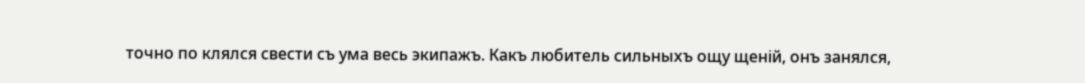точно по клялся свести съ ума весь экипажъ. Какъ любитель сильныхъ ощу щеній, онъ занялся,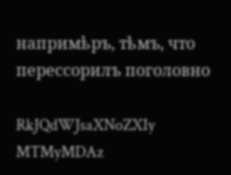напримѣръ, тѣмъ, что перессорилъ поголовно

RkJQdWJsaXNoZXIy MTMyMDAz